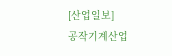[산업일보]
공작기계산업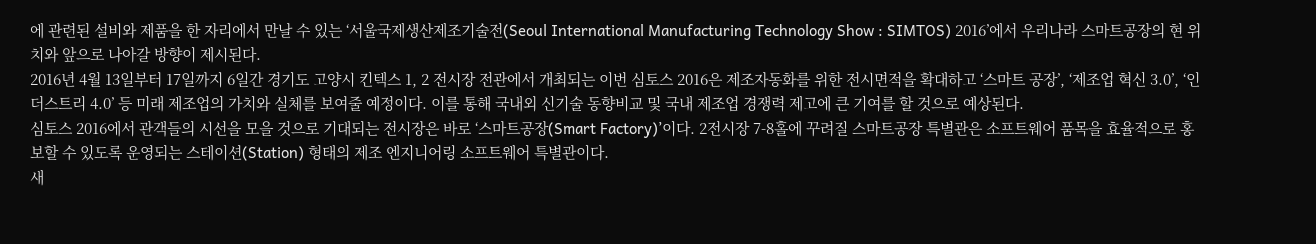에 관련된 설비와 제품을 한 자리에서 만날 수 있는 ‘서울국제생산제조기술전(Seoul International Manufacturing Technology Show : SIMTOS) 2016’에서 우리나라 스마트공장의 현 위치와 앞으로 나아갈 방향이 제시된다.
2016년 4월 13일부터 17일까지 6일간 경기도 고양시 킨텍스 1, 2 전시장 전관에서 개최되는 이번 심토스 2016은 제조자동화를 위한 전시면적을 확대하고 ‘스마트 공장’, ‘제조업 혁신 3.0’, ‘인더스트리 4.0’ 등 미래 제조업의 가치와 실체를 보여줄 예정이다. 이를 통해 국내외 신기술 동향비교 및 국내 제조업 경쟁력 제고에 큰 기여를 할 것으로 예상된다.
심토스 2016에서 관객들의 시선을 모을 것으로 기대되는 전시장은 바로 ‘스마트공장(Smart Factory)’이다. 2전시장 7-8홀에 꾸려질 스마트공장 특별관은 소프트웨어 품목을 효율적으로 홍보할 수 있도록 운영되는 스테이션(Station) 형태의 제조 엔지니어링 소프트웨어 특별관이다.
새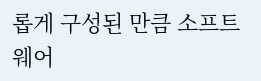롭게 구성된 만큼 소프트웨어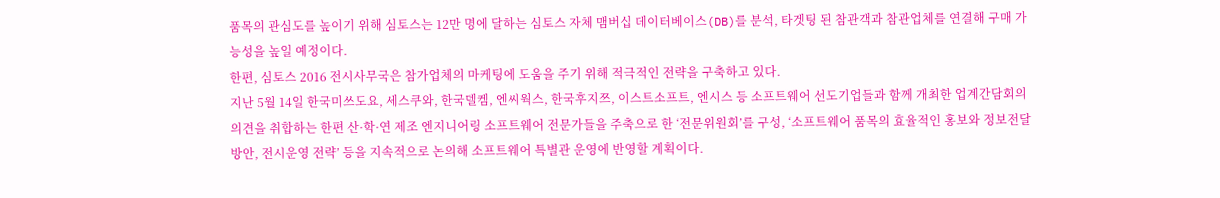품목의 관심도를 높이기 위해 심토스는 12만 명에 달하는 심토스 자체 맴버십 데이터베이스(DB)를 분석, 타겟팅 된 참관객과 참관업체를 연결해 구매 가능성을 높일 예정이다.
한편, 심토스 2016 전시사무국은 참가업체의 마케팅에 도움을 주기 위해 적극적인 전략을 구축하고 있다.
지난 5월 14일 한국미쓰도요, 세스쿠와, 한국델켐, 엔씨웍스, 한국후지쯔, 이스트소프트, 엔시스 등 소프트웨어 선도기업들과 함께 개최한 업계간담회의 의견을 취합하는 한편 산·학·연 제조 엔지니어링 소프트웨어 전문가들을 주축으로 한 ‘전문위원회’를 구성, ‘소프트웨어 품목의 효율적인 홍보와 정보전달 방안, 전시운영 전략’ 등을 지속적으로 논의해 소프트웨어 특별관 운영에 반영할 계획이다.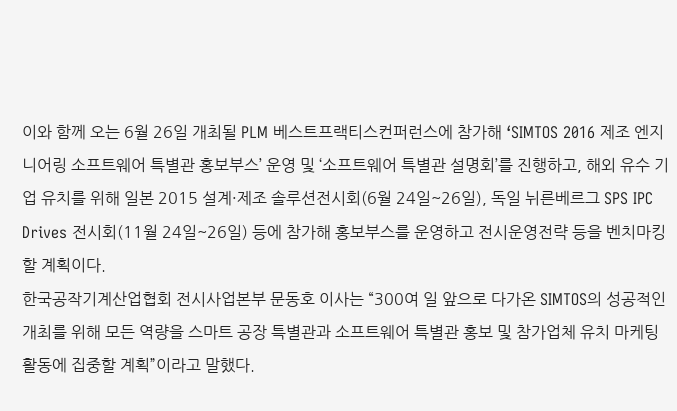이와 함께 오는 6월 26일 개최될 PLM 베스트프랙티스컨퍼런스에 참가해 ‘SIMTOS 2016 제조 엔지니어링 소프트웨어 특별관 홍보부스’ 운영 및 ‘소프트웨어 특별관 설명회’를 진행하고, 해외 유수 기업 유치를 위해 일본 2015 설계·제조 솔루션전시회(6월 24일~26일), 독일 뉘른베르그 SPS IPC Drives 전시회(11월 24일~26일) 등에 참가해 홍보부스를 운영하고 전시운영전략 등을 벤치마킹할 계획이다.
한국공작기계산업협회 전시사업본부 문동호 이사는 “300여 일 앞으로 다가온 SIMTOS의 성공적인 개최를 위해 모든 역량을 스마트 공장 특별관과 소프트웨어 특별관 홍보 및 참가업체 유치 마케팅 활동에 집중할 계획”이라고 말했다.